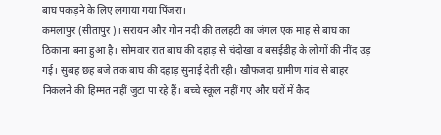बाघ पकड़ने के लिए लगाया गया पिंजरा।
कमलापुर (सीतापुर)। सरायन और गोन नदी की तलहटी का जंगल एक माह से बाघ का ठिकाना बना हुआ है। सोमवार रात बाघ की दहाड़ से चंदोखा व बसईडीह के लोगों की नींद उड़ गई। सुबह छह बजे तक बाघ की दहाड़ सुनाई देती रही। खौफजदा ग्रामीण गांव से बाहर निकलने की हिम्मत नहीं जुटा पा रहे हैं। बच्चे स्कूल नहीं गए और घरों में कैद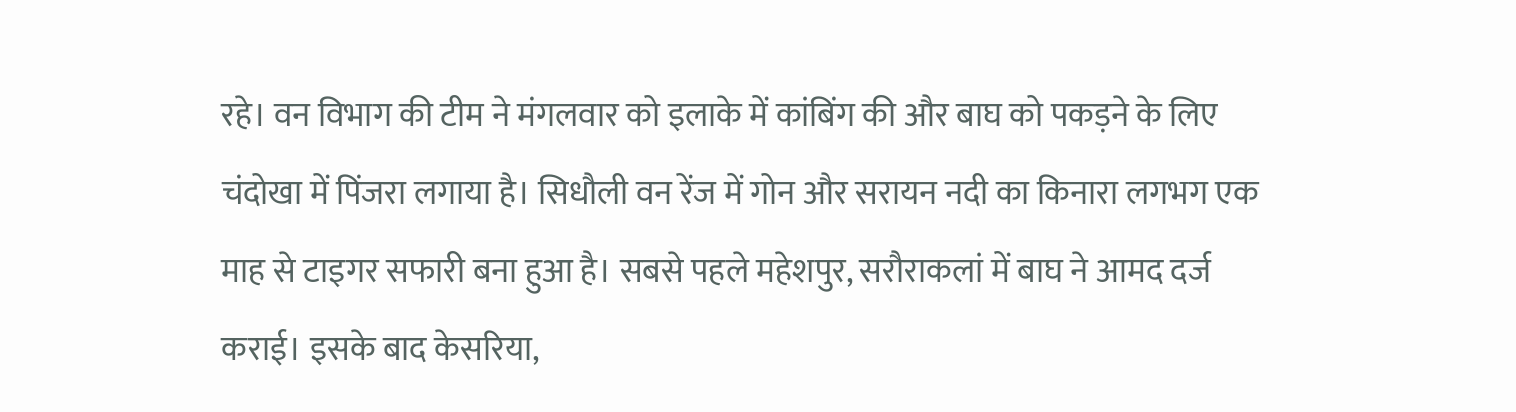रहे। वन विभाग की टीम ने मंगलवार को इलाके में कांबिंग की और बाघ को पकड़ने के लिए चंदोखा में पिंजरा लगाया है। सिधौली वन रेंज में गोन और सरायन नदी का किनारा लगभग एक माह से टाइगर सफारी बना हुआ है। सबसे पहले महेशपुर, सरौराकलां में बाघ ने आमद दर्ज कराई। इसके बाद केसरिया,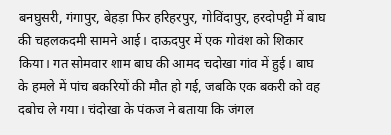बनघुसरी, गंगापुर, बेहड़ा फिर हरिहरपुर, गोविंदापुर, हरदोपट्टी में बाघ की चहलकदमी सामने आई। दाऊदपुर में एक गोवंश को शिकार किया। गत सोमवार शाम बाघ की आमद चदोखा गांव में हुई। बाघ के हमले में पांच बकरियों की मौत हो गई, जबकि एक बकरी को वह दबोच ले गया। चंदोखा के पंकज ने बताया कि जंगल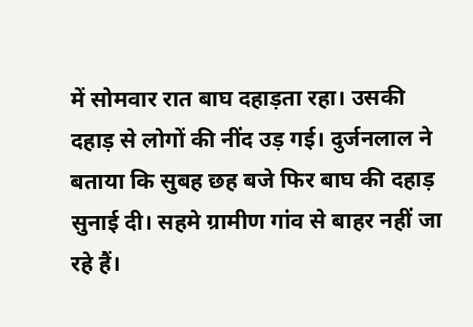में सोमवार रात बाघ दहाड़ता रहा। उसकी दहाड़ से लोगों की नींद उड़ गई। दुर्जनलाल ने बताया कि सुबह छह बजे फिर बाघ की दहाड़ सुनाई दी। सहमे ग्रामीण गांव से बाहर नहीं जा रहे हैं।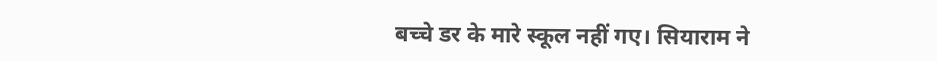बच्चे डर के मारे स्कूल नहीं गए। सियाराम ने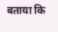बताया कि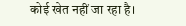कोई खेत नहीं जा रहा है।